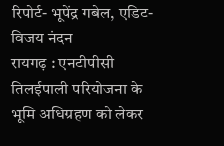रिपोर्ट- भूपेंद्र गबेल, एडिट- विजय नंदन
रायगढ़ : एनटीपीसी तिलईपाली परियोजना के भूमि अधिग्रहण को लेकर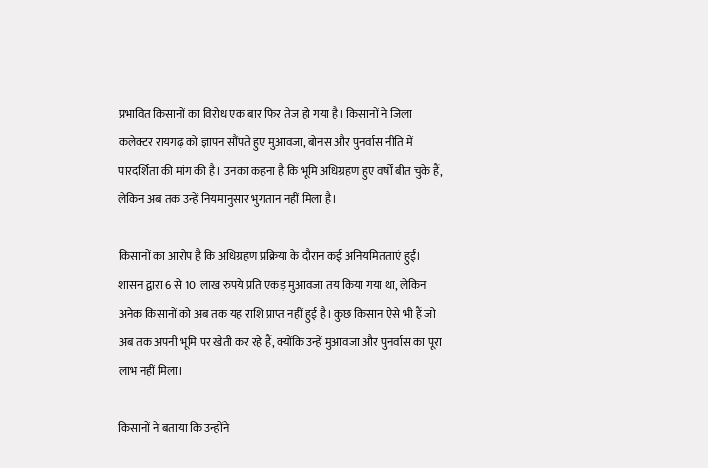प्रभावित किसानों का विरोध एक बार फिर तेज हो गया है। किसानों ने जिला कलेक्टर रायगढ़ को ज्ञापन सौंपते हुए मुआवजा, बोनस और पुनर्वास नीति में पारदर्शिता की मांग की है। उनका कहना है कि भूमि अधिग्रहण हुए वर्षों बीत चुके हैं, लेकिन अब तक उन्हें नियमानुसार भुगतान नहीं मिला है।

किसानों का आरोप है कि अधिग्रहण प्रक्रिया के दौरान कई अनियमितताएं हुईं। शासन द्वारा 6 से 10 लाख रुपये प्रति एकड़ मुआवजा तय किया गया था, लेकिन अनेक किसानों को अब तक यह राशि प्राप्त नहीं हुई है। कुछ किसान ऐसे भी हैं जो अब तक अपनी भूमि पर खेती कर रहे हैं, क्योंकि उन्हें मुआवजा और पुनर्वास का पूरा लाभ नहीं मिला।

किसानों ने बताया कि उन्होंने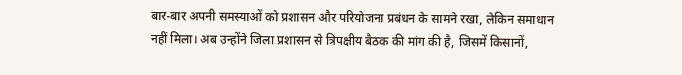बार-बार अपनी समस्याओं को प्रशासन और परियोजना प्रबंधन के सामने रखा, लेकिन समाधान नहीं मिला। अब उन्होंने जिला प्रशासन से त्रिपक्षीय बैठक की मांग की है, जिसमें किसानों,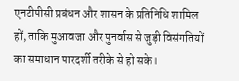एनटीपीसी प्रबंधन और शासन के प्रतिनिधि शामिल हों, ताकि मुआवजा और पुनर्वास से जुड़ी विसंगतियों का समाधान पारदर्शी तरीके से हो सके।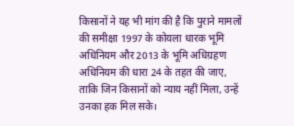किसानों ने यह भी मांग की है कि पुराने मामलों की समीक्षा 1997 के कोयला धारक भूमि अधिनियम और 2013 के भूमि अधिग्रहण अधिनियम की धारा 24 के तहत की जाए, ताकि जिन किसानों को न्याय नहीं मिला, उन्हें उनका हक मिल सके।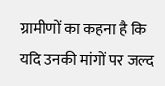ग्रामीणों का कहना है कि यदि उनकी मांगों पर जल्द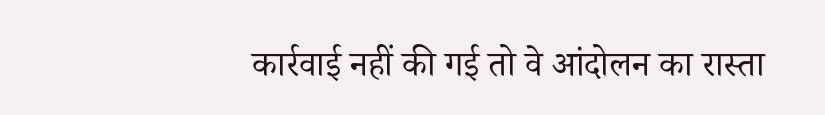कार्रवाई नहीं की गई तो वे आंदोलन का रास्ता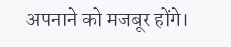अपनाने को मजबूर होंगे।